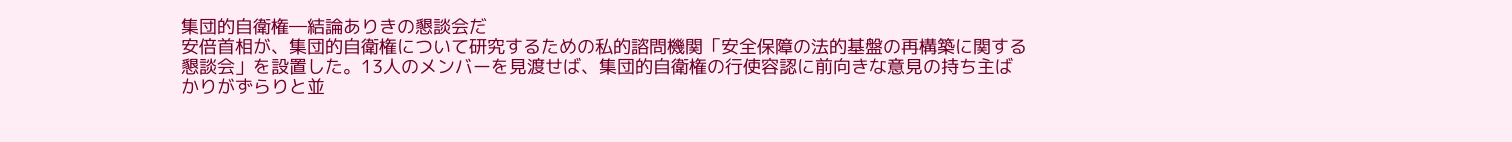集団的自衛権―結論ありきの懇談会だ
安倍首相が、集団的自衛権について研究するための私的諮問機関「安全保障の法的基盤の再構築に関する懇談会」を設置した。13人のメンバーを見渡せば、集団的自衛権の行使容認に前向きな意見の持ち主ばかりがずらりと並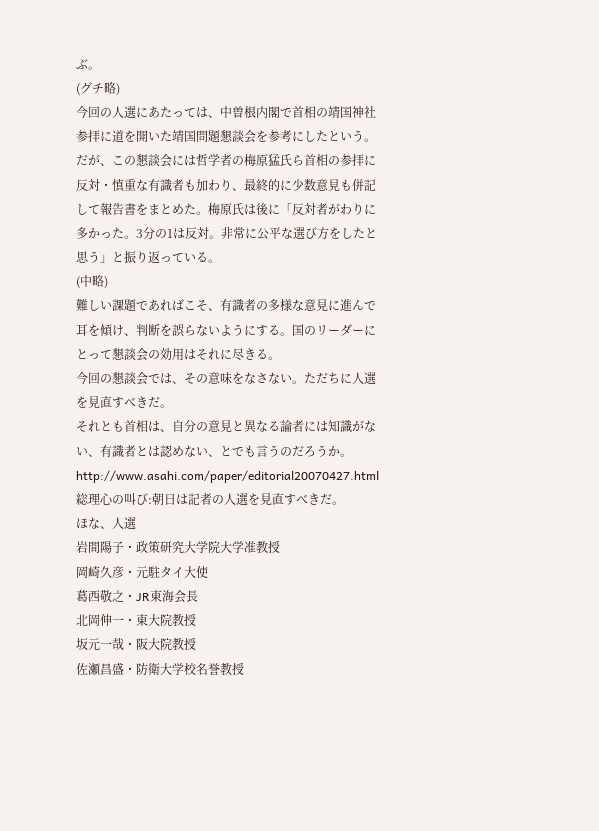ぶ。
(グチ略)
今回の人選にあたっては、中曽根内閣で首相の靖国神社参拝に道を開いた靖国問題懇談会を参考にしたという。
だが、この懇談会には哲学者の梅原猛氏ら首相の参拝に反対・慎重な有識者も加わり、最終的に少数意見も併記して報告書をまとめた。梅原氏は後に「反対者がわりに多かった。3分の1は反対。非常に公平な選び方をしたと思う」と振り返っている。
(中略)
難しい課題であればこそ、有識者の多様な意見に進んで耳を傾け、判断を誤らないようにする。国のリーダーにとって懇談会の効用はそれに尽きる。
今回の懇談会では、その意味をなさない。ただちに人選を見直すべきだ。
それとも首相は、自分の意見と異なる論者には知識がない、有識者とは認めない、とでも言うのだろうか。
http://www.asahi.com/paper/editorial20070427.html
総理心の叫び:朝日は記者の人選を見直すべきだ。
ほな、人選
岩間陽子・政策研究大学院大学准教授
岡崎久彦・元駐タイ大使
葛西敬之・JR東海会長
北岡伸一・東大院教授
坂元一哉・阪大院教授
佐瀬昌盛・防衛大学校名誉教授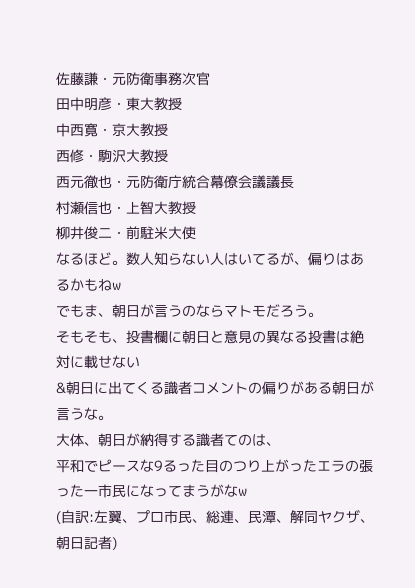佐藤謙・元防衛事務次官
田中明彦・東大教授
中西寛・京大教授
西修・駒沢大教授
西元徹也・元防衛庁統合幕僚会議議長
村瀬信也・上智大教授
柳井俊二・前駐米大使
なるほど。数人知らない人はいてるが、偏りはあるかもねw
でもま、朝日が言うのならマトモだろう。
そもそも、投書欄に朝日と意見の異なる投書は絶対に載せない
&朝日に出てくる識者コメントの偏りがある朝日が言うな。
大体、朝日が納得する識者てのは、
平和でピースな9るった目のつり上がったエラの張った一市民になってまうがなw
(自訳:左翼、プロ市民、総連、民潭、解同ヤクザ、朝日記者)